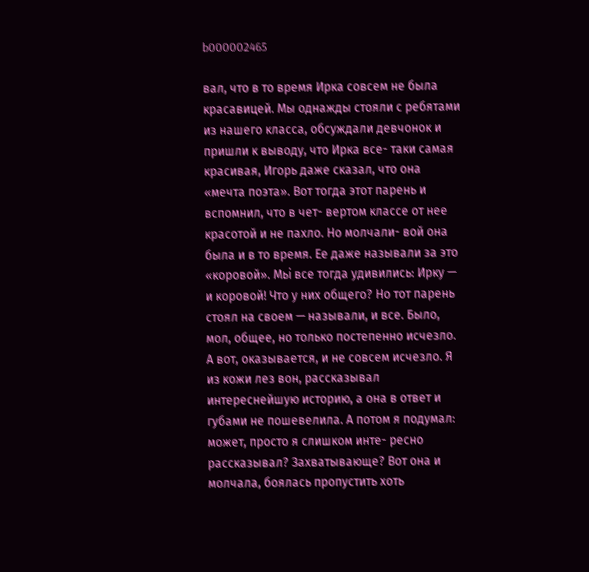b000002465

вал, что в то время Ирка совсем не была красавицей. Мы однажды стояли с ребятами из нашего класса, обсуждали девчонок и пришли к выводу, что Ирка все- таки самая красивая, Игорь даже сказал, что она «мечта поэта». Вот тогда этот парень и вспомнил, что в чет- вертом классе от нее красотой и не пахло. Но молчали- вой она была и в то время. Ее даже называли за это «коровой». Мьі все тогда удивились: Ирку — и коровой! Что у них общего? Но тот парень стоял на своем — называли, и все. Было, мол, общее, но только постепенно исчезло. А вот, оказывается, и не совсем исчезло. Я из кожи лез вон, рассказывал интереснейшую историю, а она в ответ и губами не пошевелила. А потом я подумал: может, просто я слишком инте- ресно рассказывал? Захватывающе? Вот она и молчала, боялась пропустить хоть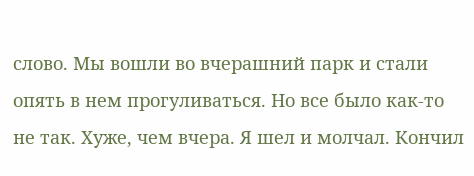слово. Мы вошли во вчерашний парк и стали опять в нем прогуливаться. Но все было как-то не так. Хуже, чем вчера. Я шел и молчал. Кончил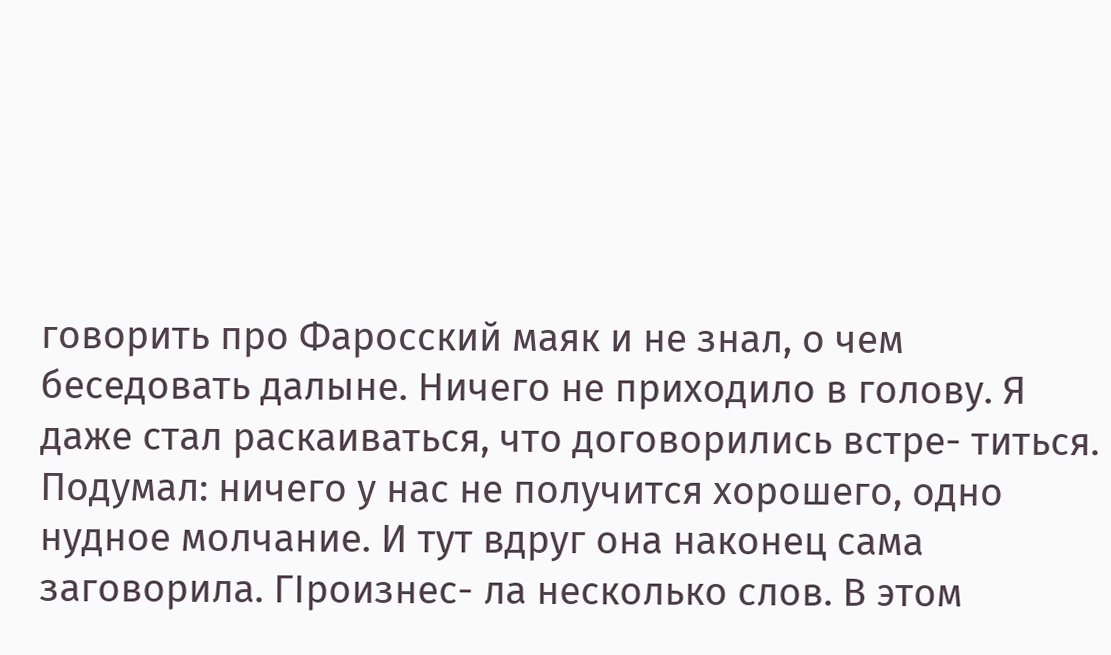говорить про Фаросский маяк и не знал, о чем беседовать далыне. Ничего не приходило в голову. Я даже стал раскаиваться, что договорились встре- титься. Подумал: ничего у нас не получится хорошего, одно нудное молчание. И тут вдруг она наконец сама заговорила. ГІроизнес- ла несколько слов. В этом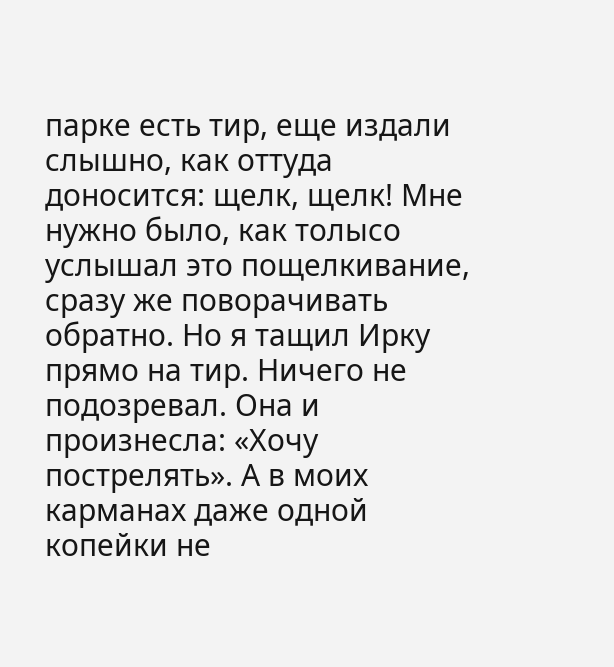парке есть тир, еще издали слышно, как оттуда доносится: щелк, щелк! Мне нужно было, как толысо услышал это пощелкивание, сразу же поворачивать обратно. Но я тащил Ирку прямо на тир. Ничего не подозревал. Она и произнесла: «Хочу пострелять». А в моих карманах даже одной копейки не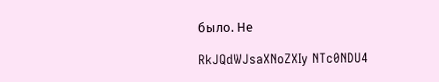было. Не

RkJQdWJsaXNoZXIy NTc0NDU4